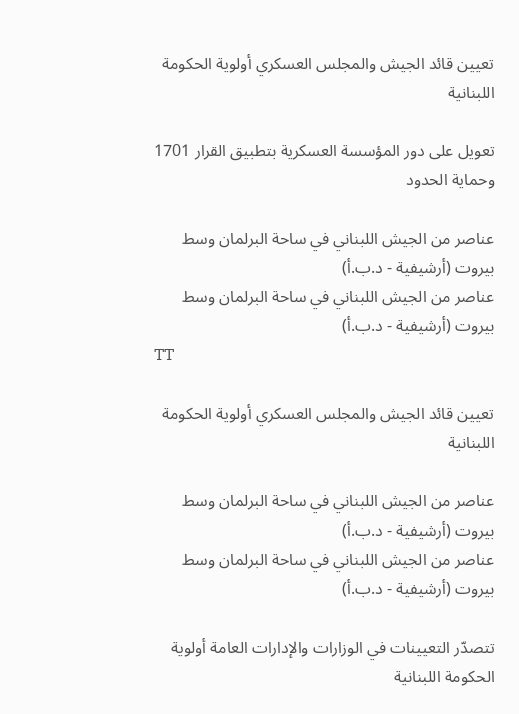تعيين قائد الجيش والمجلس العسكري أولوية الحكومة اللبنانية

تعويل على دور المؤسسة العسكرية بتطبيق القرار 1701 وحماية الحدود

عناصر من الجيش اللبناني في ساحة البرلمان وسط بيروت (أرشيفية - د.ب.أ)
عناصر من الجيش اللبناني في ساحة البرلمان وسط بيروت (أرشيفية - د.ب.أ)
TT

تعيين قائد الجيش والمجلس العسكري أولوية الحكومة اللبنانية

عناصر من الجيش اللبناني في ساحة البرلمان وسط بيروت (أرشيفية - د.ب.أ)
عناصر من الجيش اللبناني في ساحة البرلمان وسط بيروت (أرشيفية - د.ب.أ)

تتصدّر التعيينات في الوزارات والإدارات العامة أولوية الحكومة اللبنانية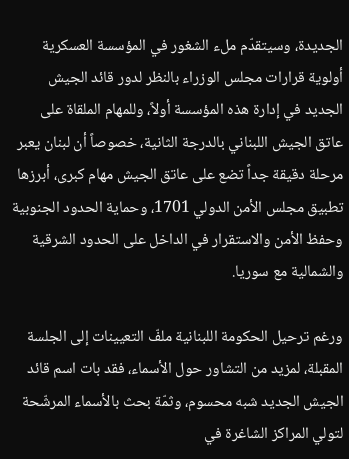الجديدة، وسيتقدّم ملء الشغور في المؤسسة العسكرية أولوية قرارات مجلس الوزراء بالنظر لدور قائد الجيش الجديد في إدارة هذه المؤسسة أولاً، وللمهام الملقاة على عاتق الجيش اللبناني بالدرجة الثانية، خصوصاً أن لبنان يعبر مرحلة دقيقة جداً تضع على عاتق الجيش مهام كبرى، أبرزها تطبيق مجلس الأمن الدولي 1701، وحماية الحدود الجنوبية وحفظ الأمن والاستقرار في الداخل على الحدود الشرقية والشمالية مع سوريا.

ورغم ترحيل الحكومة اللبنانية ملفّ التعيينات إلى الجلسة المقبلة، لمزيد من التشاور حول الأسماء، فقد بات اسم قائد الجيش الجديد شبه محسوم، وثمّة بحث بالأسماء المرشّحة لتولي المراكز الشاغرة في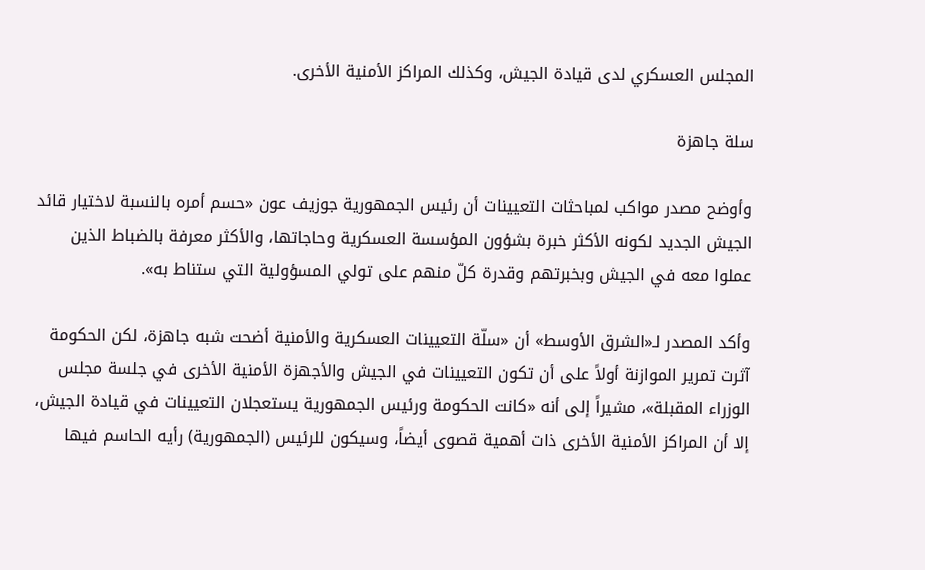المجلس العسكري لدى قيادة الجيش، وكذلك المراكز الأمنية الأخرى.

سلة جاهزة

وأوضح مصدر مواكب لمباحثات التعيينات أن رئيس الجمهورية جوزيف عون «حسم أمره بالنسبة لاختيار قائد الجيش الجديد لكونه الأكثر خبرة بشؤون المؤسسة العسكرية وحاجاتها، والأكثر معرفة بالضباط الذين عملوا معه في الجيش وبخبرتهم وقدرة كلّ منهم على تولي المسؤولية التي ستناط به».

وأكد المصدر لـ«الشرق الأوسط» أن «سلّة التعيينات العسكرية والأمنية أضحت شبه جاهزة، لكن الحكومة آثرت تمرير الموازنة أولاً على أن تكون التعيينات في الجيش والأجهزة الأمنية الأخرى في جلسة مجلس الوزراء المقبلة»، مشيراً إلى أنه «كانت الحكومة ورئيس الجمهورية يستعجلان التعيينات في قيادة الجيش، إلا أن المراكز الأمنية الأخرى ذات أهمية قصوى أيضاً، وسيكون للرئيس (الجمهورية) رأيه الحاسم فيها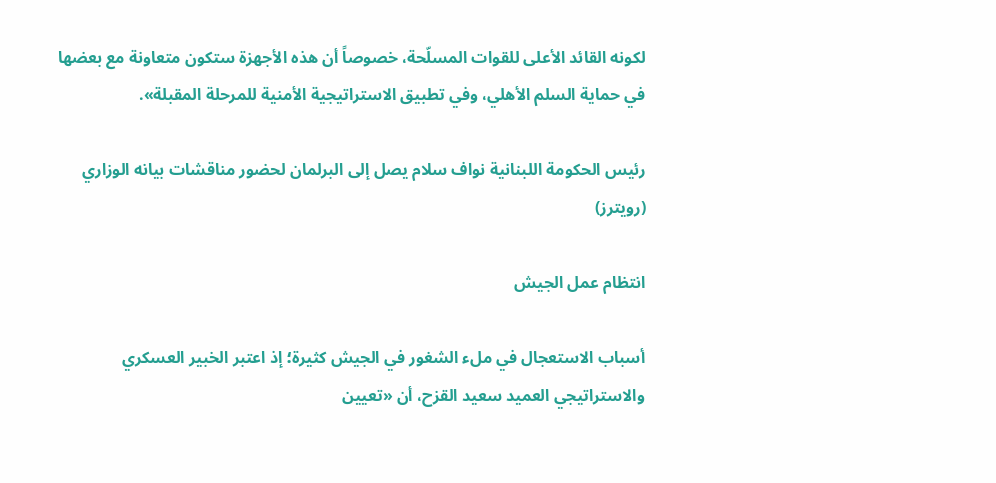لكونه القائد الأعلى للقوات المسلّحة، خصوصاً أن هذه الأجهزة ستكون متعاونة مع بعضها في حماية السلم الأهلي، وفي تطبيق الاستراتيجية الأمنية للمرحلة المقبلة».

رئيس الحكومة اللبنانية نواف سلام يصل إلى البرلمان لحضور مناقشات بيانه الوزاري (رويترز)

انتظام عمل الجيش

أسباب الاستعجال في ملء الشغور في الجيش كثيرة؛ إذ اعتبر الخبير العسكري والاستراتيجي العميد سعيد القزح، أن «تعيين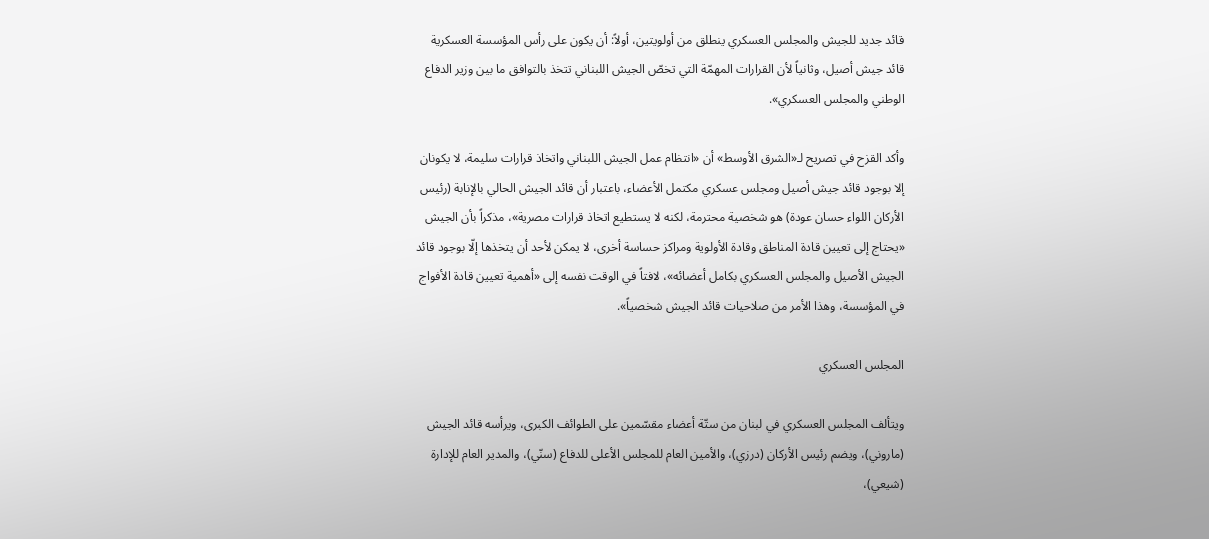قائد جديد للجيش والمجلس العسكري ينطلق من أولويتين، أولاً: أن يكون على رأس المؤسسة العسكرية قائد جيش أصيل، وثانياً لأن القرارات المهمّة التي تخصّ الجيش اللبناني تتخذ بالتوافق ما بين وزير الدفاع الوطني والمجلس العسكري».

وأكد القزح في تصريح لـ«الشرق الأوسط» أن «انتظام عمل الجيش اللبناني واتخاذ قرارات سليمة، لا يكونان إلا بوجود قائد جيش أصيل ومجلس عسكري مكتمل الأعضاء، باعتبار أن قائد الجيش الحالي بالإنابة (رئيس الأركان اللواء حسان عودة) هو شخصية محترمة، لكنه لا يستطيع اتخاذ قرارات مصرية»، مذكراً بأن الجيش «يحتاج إلى تعيين قادة المناطق وقادة الأولوية ومراكز حساسة أخرى، لا يمكن لأحد أن يتخذها إلّا بوجود قائد الجيش الأصيل والمجلس العسكري بكامل أعضائه»، لافتاً في الوقت نفسه إلى «أهمية تعيين قادة الأفواج في المؤسسة، وهذا الأمر من صلاحيات قائد الجيش شخصياً».

المجلس العسكري

ويتألف المجلس العسكري في لبنان من ستّة أعضاء مقسّمين على الطوائف الكبرى، ويرأسه قائد الجيش (ماروني)، ويضم رئيس الأركان (درزي)، والأمين العام للمجلس الأعلى للدفاع (سنّي)، والمدير العام للإدارة (شيعي)،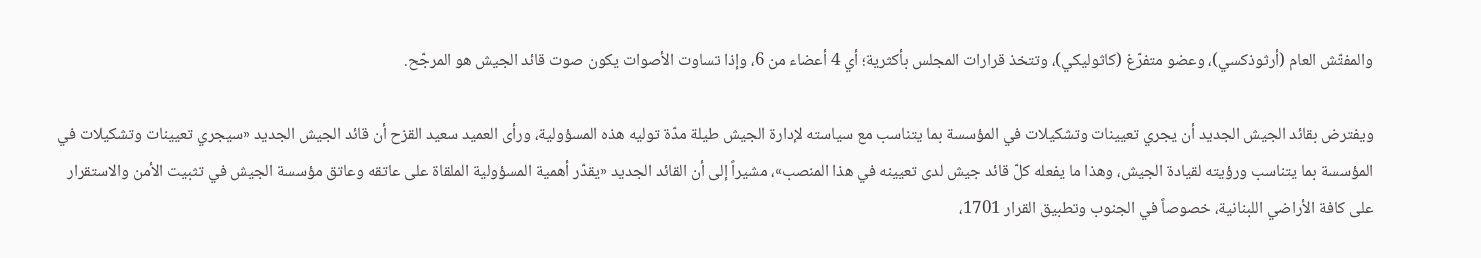والمفتّش العام (أرثوذكسي)، وعضو متفرّغ (كاثوليكي)، وتتخذ قرارات المجلس بأكثرية؛ أي 4 أعضاء من 6، وإذا تساوت الأصوات يكون صوت قائد الجيش هو المرجّح.

ويفترض بقائد الجيش الجديد أن يجري تعيينات وتشكيلات في المؤسسة بما يتناسب مع سياسته لإدارة الجيش طيلة مدّة توليه هذه المسؤولية، ورأى العميد سعيد القزح أن قائد الجيش الجديد «سيجري تعيينات وتشكيلات في المؤسسة بما يتناسب ورؤيته لقيادة الجيش، وهذا ما يفعله كلّ قائد جيش لدى تعيينه في هذا المنصب»، مشيراً إلى أن القائد الجديد «يقدّر أهمية المسؤولية الملقاة على عاتقه وعاتق مؤسسة الجيش في تثبيت الأمن والاستقرار على كافة الأراضي اللبنانية، خصوصاً في الجنوب وتطبيق القرار 1701،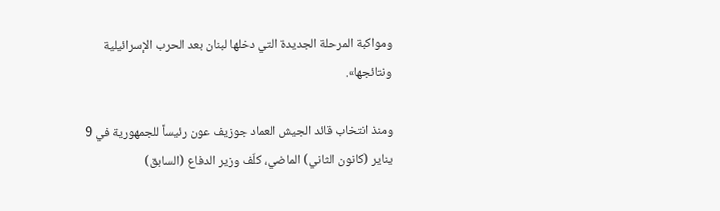ومواكبة المرحلة الجديدة التي دخلها لبنان بعد الحرب الإسرائيلية ونتائجها».

ومنذ انتخاب قائد الجيش العماد جوزيف عون رئيساً للجمهورية في 9 يناير (كانون الثاني) الماضي، كلّف وزير الدفاع (السابق)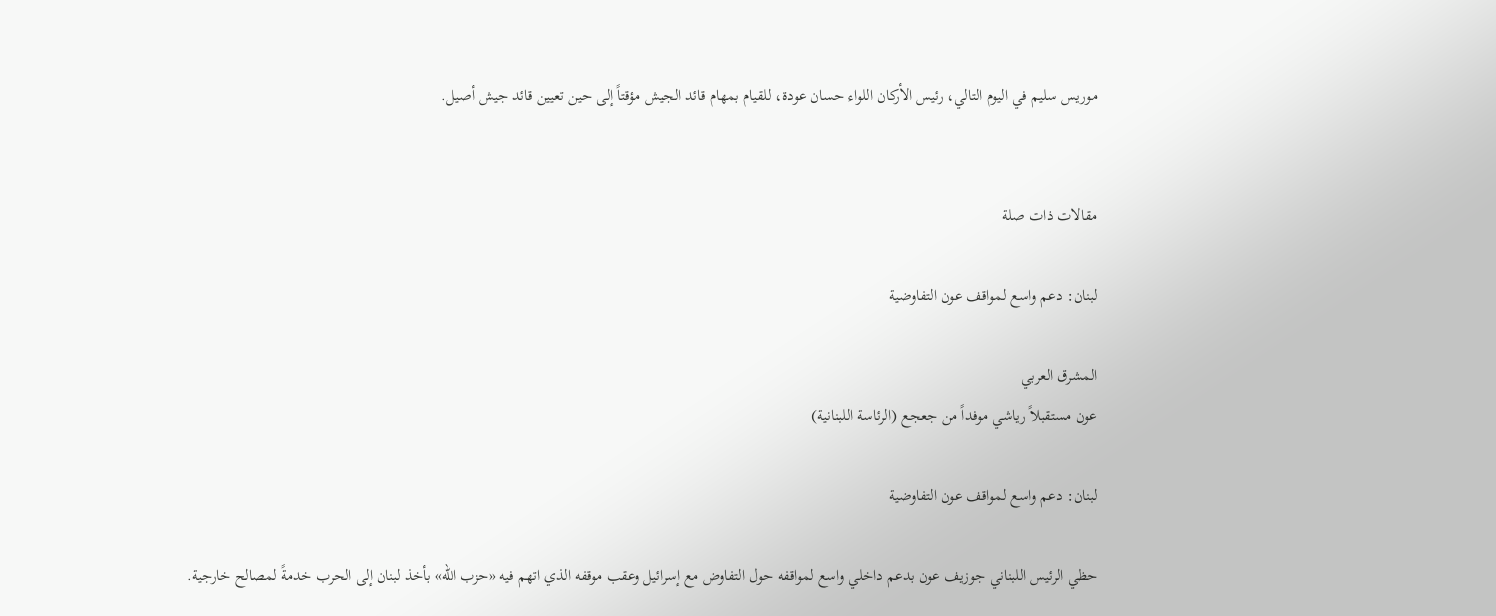موريس سليم في اليوم التالي، رئيس الأركان اللواء حسان عودة، للقيام بمهام قائد الجيش مؤقتاً إلى حين تعيين قائد جيش أصيل.


مقالات ذات صلة

لبنان: دعم واسع لمواقف عون التفاوضية

المشرق العربي
عون مستقبلاً رياشي موفداً من جعجع (الرئاسة اللبنانية)

لبنان: دعم واسع لمواقف عون التفاوضية

حظي الرئيس اللبناني جوزيف عون بدعم داخلي واسع لمواقفه حول التفاوض مع إسرائيل وعقب موقفه الذي اتهم فيه «حزب الله» بأخذ لبنان إلى الحرب خدمةً لمصالح خارجية.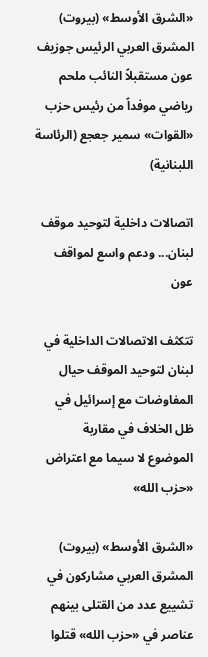«الشرق الأوسط» (بيروت)
المشرق العربي الرئيس جوزيف عون مستقبلاً النائب ملحم رياضي موفداً من رئيس حزب «القوات» سمير جعجع (الرئاسة اللبنانية)

اتصالات داخلية لتوحيد موقف لبنان... ودعم واسع لمواقف عون

تتكثف الاتصالات الداخلية في لبنان لتوحيد الموقف حيال المفاوضات مع إسرائيل في ظل الخلاف في مقاربة الموضوع لا سيما مع اعتراض «حزب الله»

«الشرق الأوسط» (بيروت)
المشرق العربي مشاركون في تشييع عدد من القتلى بينهم عناصر في «حزب الله» قتلوا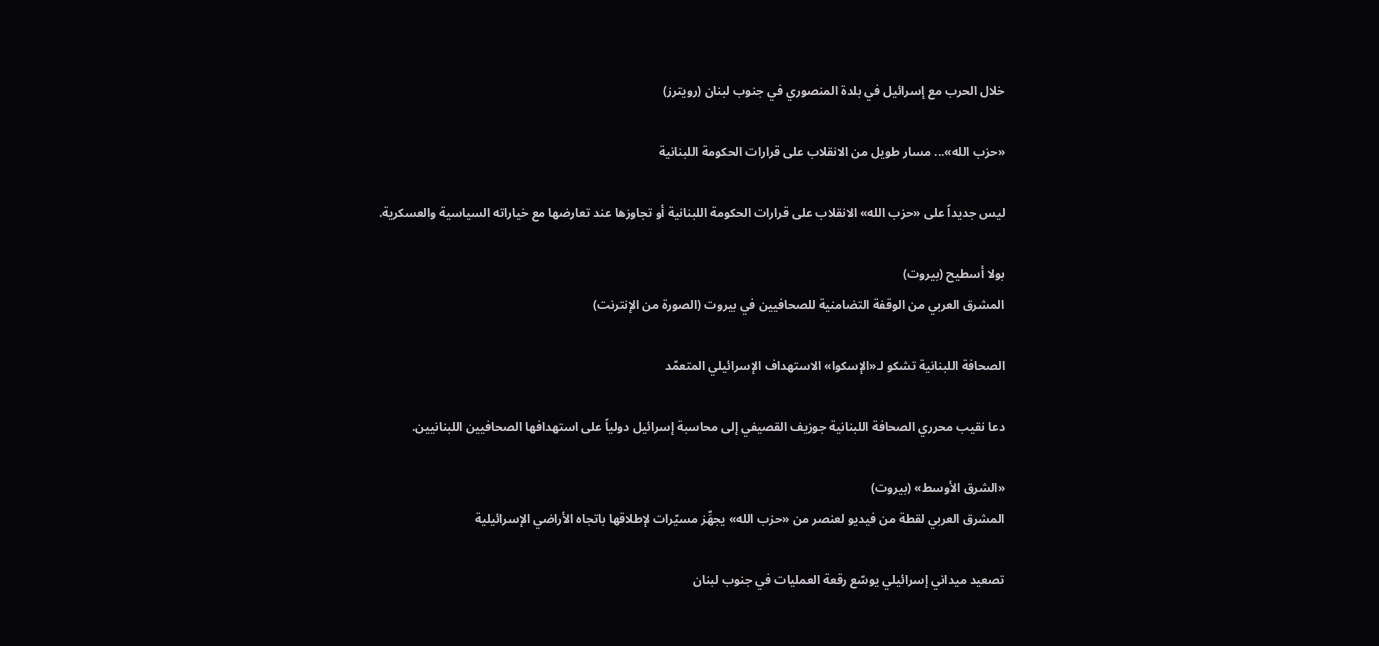خلال الحرب مع إسرائيل في بلدة المنصوري في جنوب لبنان (رويترز)

«حزب الله»... مسار طويل من الانقلاب على قرارات الحكومة اللبنانية

ليس جديداً على «حزب الله» الانقلاب على قرارات الحكومة اللبنانية أو تجاوزها عند تعارضها مع خياراته السياسية والعسكرية.

بولا أسطيح (بيروت)
المشرق العربي من الوقفة التضامنية للصحافيين في بيروت (الصورة من الإنترنت)

الصحافة اللبنانية تشكو لـ«الإسكوا» الاستهداف الإسرائيلي المتعمّد

دعا نقيب محرري الصحافة اللبنانية جوزيف القصيفي إلى محاسبة إسرائيل دولياً على استهدافها الصحافيين اللبنانيين.

«الشرق الأوسط» (بيروت)
المشرق العربي لقطة من فيديو لعنصر من «حزب الله» يجهِّز مسيّرات لإطلاقها باتجاه الأراضي الإسرائيلية

تصعيد ميداني إسرائيلي يوسّع رقعة العمليات في جنوب لبنان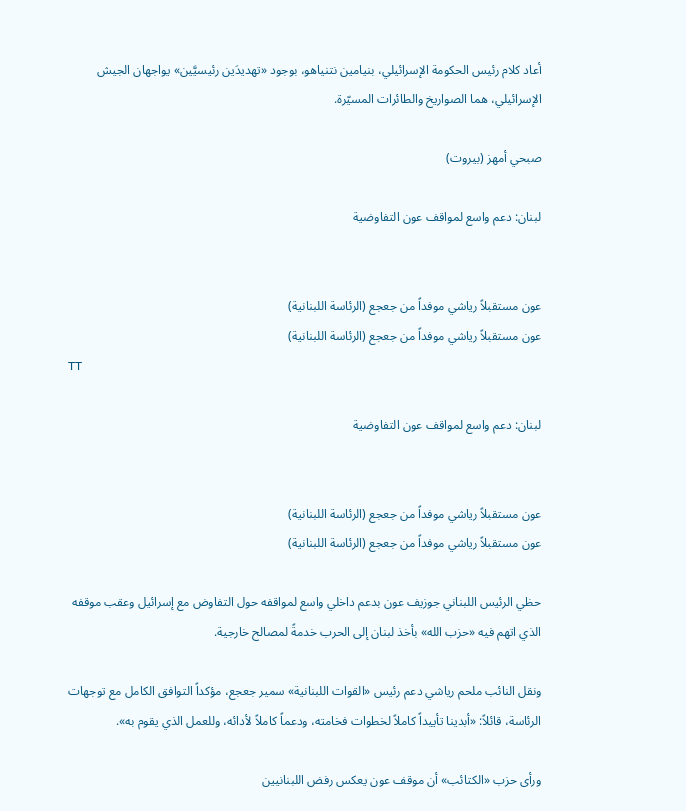أعاد كلام رئيس الحكومة الإسرائيلي، بنيامين نتنياهو، بوجود «تهديدَين رئيسيَّين» يواجهان الجيش الإسرائيلي، هما الصواريخ والطائرات المسيّرة.

صبحي أمهز (بيروت)

لبنان: دعم واسع لمواقف عون التفاوضية


عون مستقبلاً رياشي موفداً من جعجع (الرئاسة اللبنانية)
عون مستقبلاً رياشي موفداً من جعجع (الرئاسة اللبنانية)
TT

لبنان: دعم واسع لمواقف عون التفاوضية


عون مستقبلاً رياشي موفداً من جعجع (الرئاسة اللبنانية)
عون مستقبلاً رياشي موفداً من جعجع (الرئاسة اللبنانية)

حظي الرئيس اللبناني جوزيف عون بدعم داخلي واسع لمواقفه حول التفاوض مع إسرائيل وعقب موقفه الذي اتهم فيه «حزب الله» بأخذ لبنان إلى الحرب خدمةً لمصالح خارجية.

ونقل النائب ملحم رياشي دعم رئيس «القوات اللبنانية» سمير جعجع، مؤكداً التوافق الكامل مع توجهات الرئاسة، قائلاً: «أبدينا تأييداً كاملاً لخطوات فخامته، ودعماً كاملاً لأدائه، وللعمل الذي يقوم به».

ورأى حزب «الكتائب» أن موقف عون يعكس رفض اللبنانيين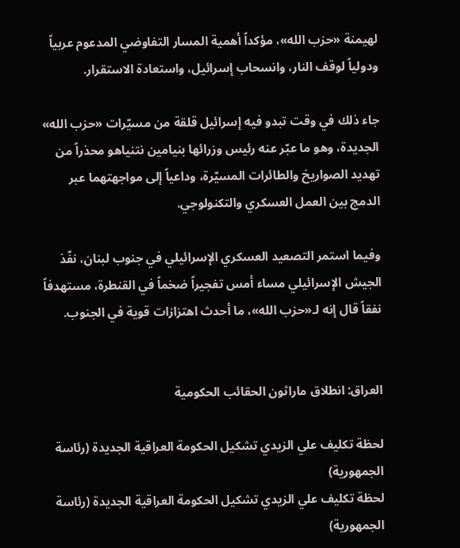لهيمنة «حزب الله»، مؤكداً أهمية المسار التفاوضي المدعوم عربياً ودولياً لوقف النار، وانسحاب إسرائيل، واستعادة الاستقرار.

جاء ذلك في وقت تبدو فيه إسرائيل قلقة من مسيّرات «حزب الله» الجديدة، وهو ما عبّر عنه رئيس وزرائها بنيامين نتنياهو محذراً من تهديد الصواريخ والطائرات المسيّرة، وداعياً إلى مواجهتهما عبر الدمج بين العمل العسكري والتكنولوجي.

وفيما استمر التصعيد العسكري الإسرائيلي في جنوب لبنان، نفّذ الجيش الإسرائيلي مساء أمس تفجيراً ضخماً في القنطرة، مستهدفاً نفقاً قال إنه لـ«حزب الله»، ما أحدث اهتزازات قوية في الجنوب.


العراق: انطلاق ماراثون الحقائب الحكومية

لحظة تكليف علي الزيدي تشكيل الحكومة العراقية الجديدة (رئاسة الجمهورية)
لحظة تكليف علي الزيدي تشكيل الحكومة العراقية الجديدة (رئاسة الجمهورية)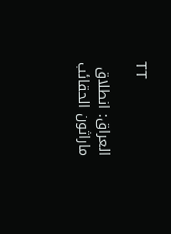TT

العراق: انطلاق ماراثون الحقائب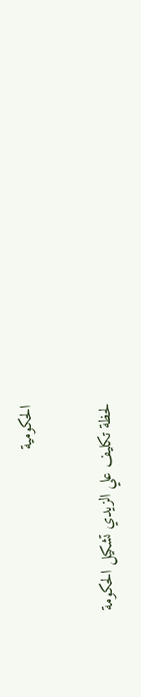الحكومية

لحظة تكليف علي الزيدي تشكيل الحكومة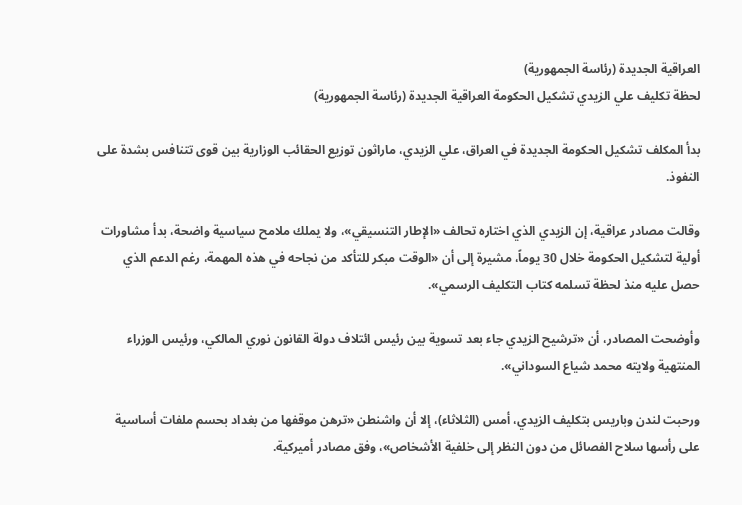العراقية الجديدة (رئاسة الجمهورية)
لحظة تكليف علي الزيدي تشكيل الحكومة العراقية الجديدة (رئاسة الجمهورية)

بدأ المكلف تشكيل الحكومة الجديدة في العراق، علي الزيدي، ماراثون توزيع الحقائب الوزارية بين قوى تتنافس بشدة على النفوذ.

وقالت مصادر عراقية، إن الزيدي الذي اختاره تحالف «الإطار التنسيقي»، ولا يملك ملامح سياسية واضحة، بدأ مشاورات أولية لتشكيل الحكومة خلال 30 يوماً، مشيرة إلى أن «الوقت مبكر للتأكد من نجاحه في هذه المهمة، رغم الدعم الذي حصل عليه منذ لحظة تسلمه كتاب التكليف الرسمي».

وأوضحت المصادر، أن «ترشيح الزيدي جاء بعد تسوية بين رئيس ائتلاف دولة القانون نوري المالكي، ورئيس الوزراء المنتهية ولايته محمد شياع السوداني».

ورحبت لندن وباريس بتكليف الزيدي، أمس (الثلاثاء)، إلا أن واشنطن «ترهن موقفها من بغداد بحسم ملفات أساسية على رأسها سلاح الفصائل من دون النظر إلى خلفية الأشخاص»، وفق مصادر أميركية.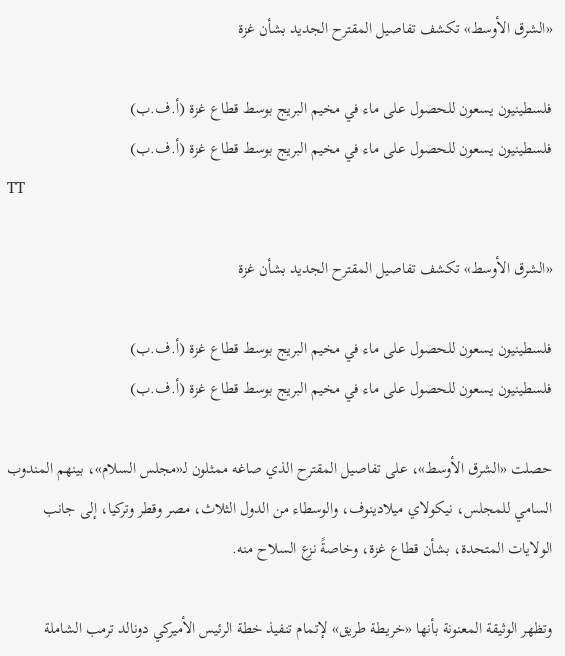«الشرق الأوسط» تكشف تفاصيل المقترح الجديد بشأن غزة

فلسطينيون يسعون للحصول على ماء في مخيم البريج بوسط قطاع غزة (أ.ف.ب)
فلسطينيون يسعون للحصول على ماء في مخيم البريج بوسط قطاع غزة (أ.ف.ب)
TT

«الشرق الأوسط» تكشف تفاصيل المقترح الجديد بشأن غزة

فلسطينيون يسعون للحصول على ماء في مخيم البريج بوسط قطاع غزة (أ.ف.ب)
فلسطينيون يسعون للحصول على ماء في مخيم البريج بوسط قطاع غزة (أ.ف.ب)

حصلت «الشرق الأوسط»، على تفاصيل المقترح الذي صاغه ممثلون لـ«مجلس السلام»، بينهم المندوب السامي للمجلس، نيكولاي ميلادينوف، والوسطاء من الدول الثلاث، مصر وقطر وتركيا، إلى جانب الولايات المتحدة، بشأن قطاع غزة، وخاصةً نزع السلاح منه.

وتظهر الوثيقة المعنونة بأنها «خريطة طريق» لإتمام تنفيذ خطة الرئيس الأميركي دونالد ترمب الشاملة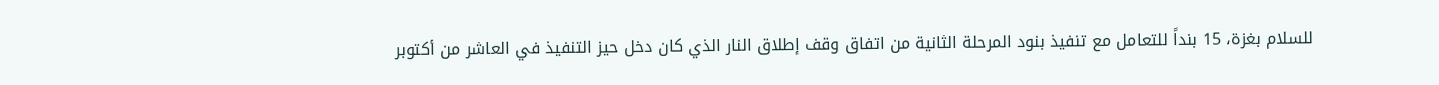للسلام بغزة، 15 بنداً للتعامل مع تنفيذ بنود المرحلة الثانية من اتفاق وقف إطلاق النار الذي كان دخل حيز التنفيذ في العاشر من أكتوبر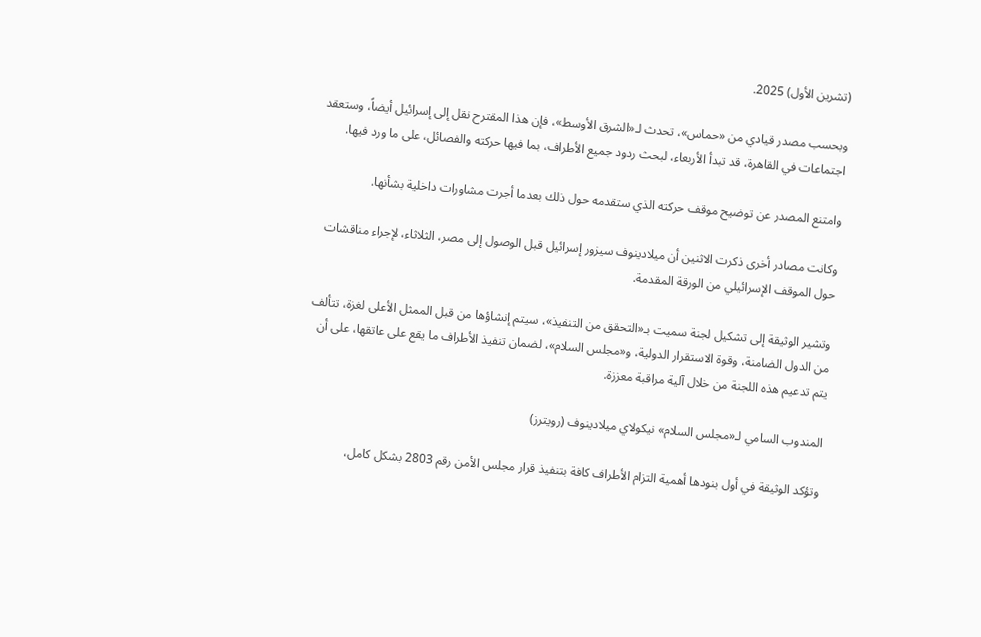(تشرين الأول) 2025.

وبحسب مصدر قيادي من «حماس»، تحدث لـ«الشرق الأوسط»، فإن هذا المقترح نقل إلى إسرائيل أيضاً، وستعقد اجتماعات في القاهرة، قد تبدأ الأربعاء، لبحث ردود جميع الأطراف، بما فيها حركته والفصائل، على ما ورد فيها.

وامتنع المصدر عن توضيح موقف حركته الذي ستقدمه حول ذلك بعدما أجرت مشاورات داخلية بشأنها.

وكانت مصادر أخرى ذكرت الاثنين أن ميلادينوف سيزور إسرائيل قبل الوصول إلى مصر، الثلاثاء، لإجراء مناقشات حول الموقف الإسرائيلي من الورقة المقدمة.

وتشير الوثيقة إلى تشكيل لجنة سميت بـ«التحقق من التنفيذ»، سيتم إنشاؤها من قبل الممثل الأعلى لغزة، تتألف من الدول الضامنة، وقوة الاستقرار الدولية، و«مجلس السلام»، لضمان تنفيذ الأطراف ما يقع على عاتقها، على أن يتم تدعيم هذه اللجنة من خلال آلية مراقبة معززة.

المندوب السامي لـ«مجلس السلام» نيكولاي ميلادينوف (رويترز)

وتؤكد الوثيقة في أول بنودها أهمية التزام الأطراف كافة بتنفيذ قرار مجلس الأمن رقم 2803 بشكل كامل،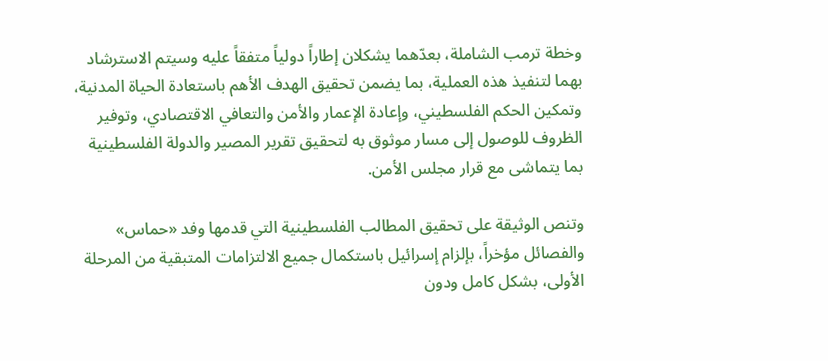وخطة ترمب الشاملة، بعدّهما يشكلان إطاراً دولياً متفقاً عليه وسيتم الاسترشاد بهما لتنفيذ هذه العملية، بما يضمن تحقيق الهدف الأهم باستعادة الحياة المدنية، وتمكين الحكم الفلسطيني، وإعادة الإعمار والأمن والتعافي الاقتصادي، وتوفير الظروف للوصول إلى مسار موثوق به لتحقيق تقرير المصير والدولة الفلسطينية بما يتماشى مع قرار مجلس الأمن.

وتنص الوثيقة على تحقيق المطالب الفلسطينية التي قدمها وفد «حماس» والفصائل مؤخراً، بإلزام إسرائيل باستكمال جميع الالتزامات المتبقية من المرحلة الأولى، بشكل كامل ودون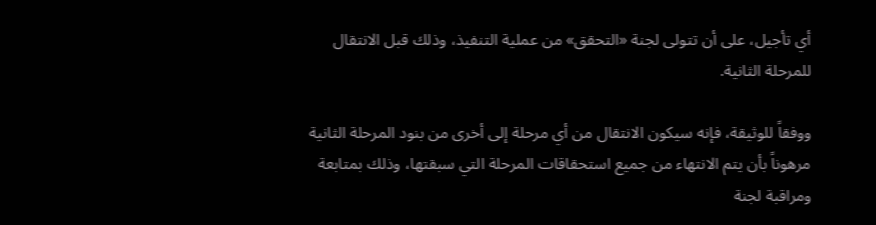أي تأجيل، على أن تتولى لجنة «التحقق» من عملية التنفيذ، وذلك قبل الانتقال للمرحلة الثانية.

ووفقاً للوثيقة، فإنه سيكون الانتقال من أي مرحلة إلى أخرى من بنود المرحلة الثانية مرهوناً بأن يتم الانتهاء من جميع استحقاقات المرحلة التي سبقتها، وذلك بمتابعة ومراقبة لجنة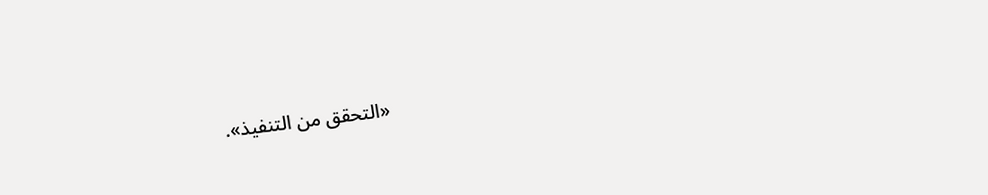«التحقق من التنفيذ».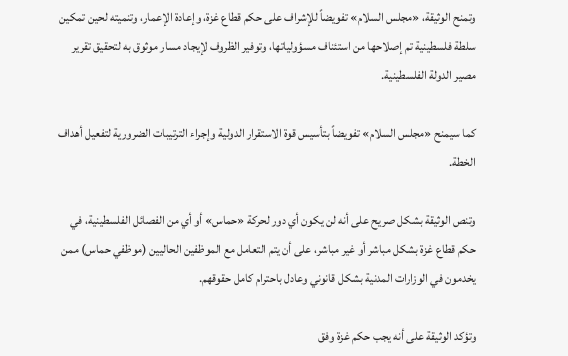وتمنح الوثيقة، «مجلس السلام» تفويضاً للإشراف على حكم قطاع غزة، وإعادة الإعمار، وتنميته لحين تمكين سلطة فلسطينية تم إصلاحها من استئناف مسؤولياتها، وتوفير الظروف لإيجاد مسار موثوق به لتحقيق تقرير مصير الدولة الفلسطينية.

كما سيمنح «مجلس السلام» تفويضاً بتأسيس قوة الاستقرار الدولية وإجراء الترتيبات الضرورية لتفعيل أهداف الخطة.

وتنص الوثيقة بشكل صريح على أنه لن يكون أي دور لحركة «حماس» أو أي من الفصائل الفلسطينية، في حكم قطاع غزة بشكل مباشر أو غير مباشر، على أن يتم التعامل مع الموظفين الحاليين (موظفي حماس) ممن يخدمون في الوزارات المدنية بشكل قانوني وعادل باحترام كامل حقوقهم.

وتؤكد الوثيقة على أنه يجب حكم غزة وفق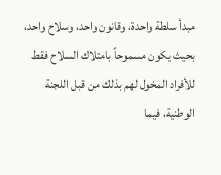مبدأ سلطة واحدة، وقانون واحد، وسلاح واحد، بحيث يكون مسموحاً بامتلاك السلاح فقط للأفراد المخول لهم بذلك من قبل اللجنة الوطنية، فيما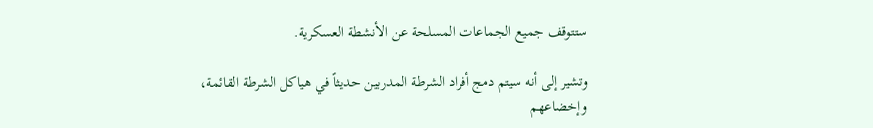ستتوقف جميع الجماعات المسلحة عن الأنشطة العسكرية.

وتشير إلى أنه سيتم دمج أفراد الشرطة المدربين حديثاً في هياكل الشرطة القائمة، وإخضاعهم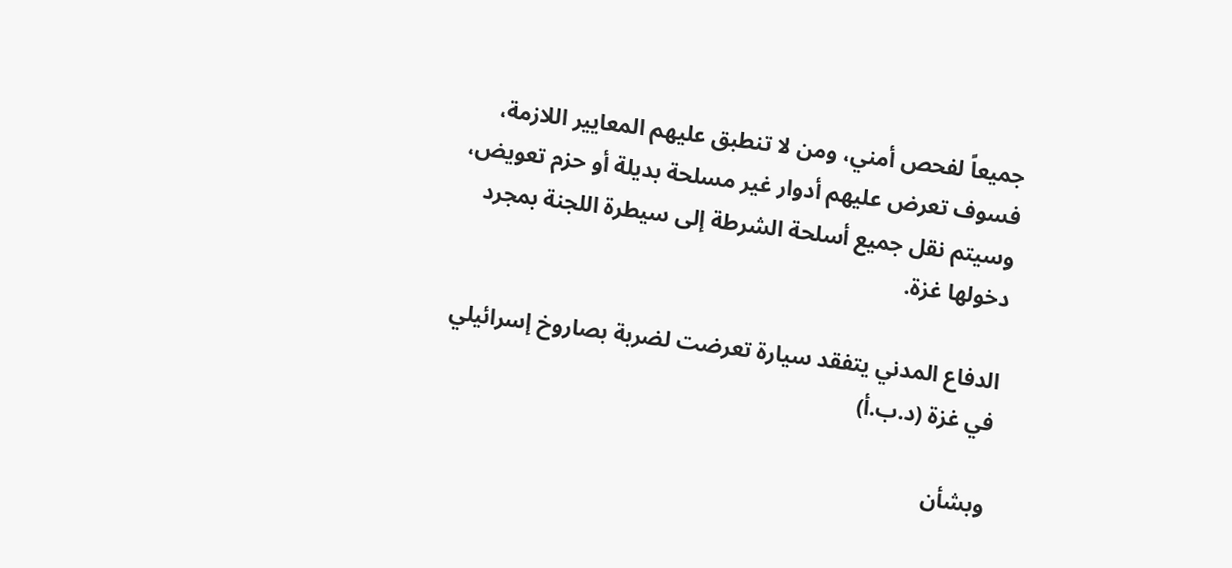جميعاً لفحص أمني، ومن لا تنطبق عليهم المعايير اللازمة، فسوف تعرض عليهم أدوار غير مسلحة بديلة أو حزم تعويض، وسيتم نقل جميع أسلحة الشرطة إلى سيطرة اللجنة بمجرد دخولها غزة.

الدفاع المدني يتفقد سيارة تعرضت لضربة بصاروخ إسرائيلي في غزة (د.ب.أ)

وبشأن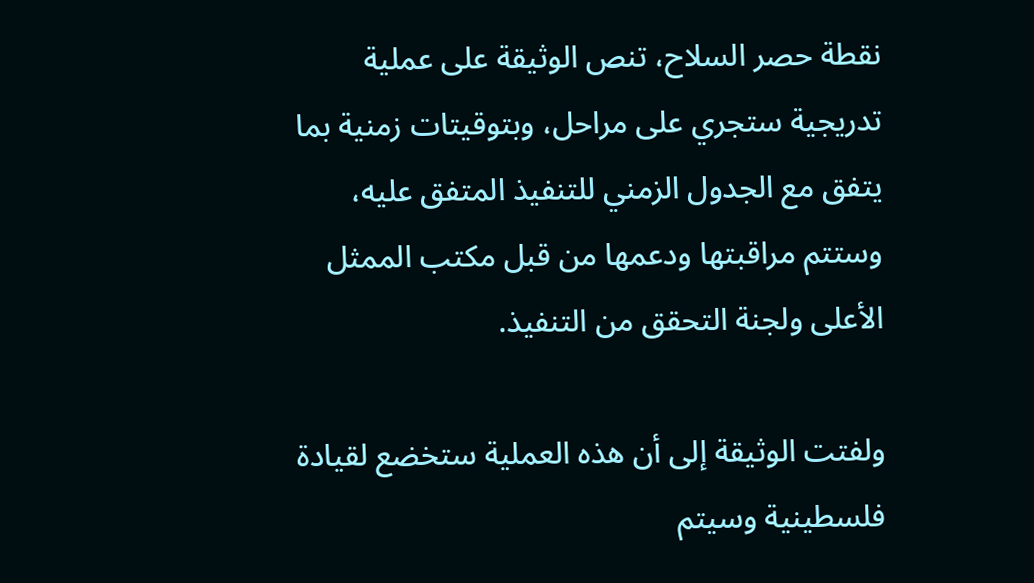نقطة حصر السلاح، تنص الوثيقة على عملية تدريجية ستجري على مراحل، وبتوقيتات زمنية بما يتفق مع الجدول الزمني للتنفيذ المتفق عليه، وستتم مراقبتها ودعمها من قبل مكتب الممثل الأعلى ولجنة التحقق من التنفيذ.

ولفتت الوثيقة إلى أن هذه العملية ستخضع لقيادة فلسطينية وسيتم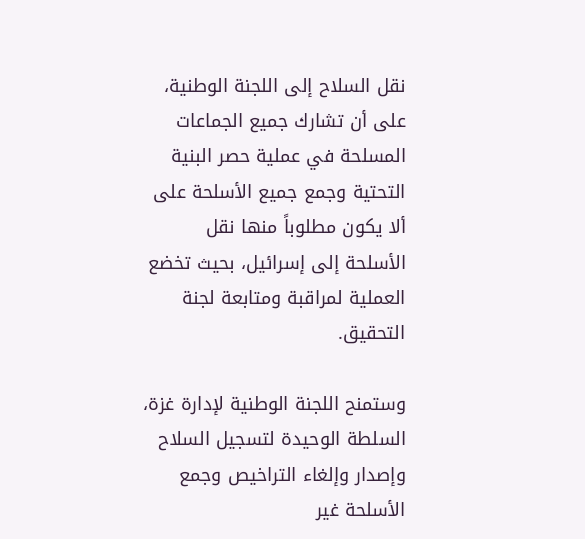نقل السلاح إلى اللجنة الوطنية، على أن تشارك جميع الجماعات المسلحة في عملية حصر البنية التحتية وجمع جميع الأسلحة على ألا يكون مطلوباً منها نقل الأسلحة إلى إسرائيل، بحيث تخضع العملية لمراقبة ومتابعة لجنة التحقيق.

وستمنح اللجنة الوطنية لإدارة غزة، السلطة الوحيدة لتسجيل السلاح وإصدار وإلغاء التراخيص وجمع الأسلحة غير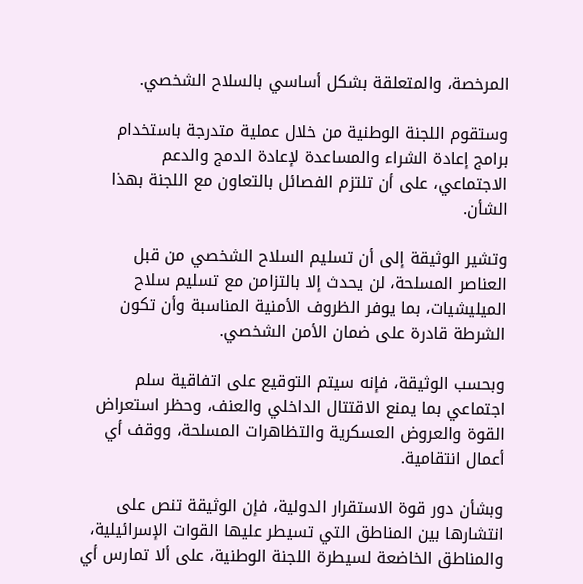المرخصة، والمتعلقة بشكل أساسي بالسلاح الشخصي.

وستقوم اللجنة الوطنية من خلال عملية متدرجة باستخدام برامج إعادة الشراء والمساعدة لإعادة الدمج والدعم الاجتماعي، على أن تلتزم الفصائل بالتعاون مع اللجنة بهذا الشأن.

وتشير الوثيقة إلى أن تسليم السلاح الشخصي من قبل العناصر المسلحة، لن يحدث إلا بالتزامن مع تسليم سلاح الميليشيات، بما يوفر الظروف الأمنية المناسبة وأن تكون الشرطة قادرة على ضمان الأمن الشخصي.

وبحسب الوثيقة، فإنه سيتم التوقيع على اتفاقية سلم اجتماعي بما يمنع الاقتتال الداخلي والعنف، وحظر استعراض القوة والعروض العسكرية والتظاهرات المسلحة، ووقف أي أعمال انتقامية.

وبشأن دور قوة الاستقرار الدولية، فإن الوثيقة تنص على انتشارها بين المناطق التي تسيطر عليها القوات الإسرائيلية، والمناطق الخاضعة لسيطرة اللجنة الوطنية، على ألا تمارس أي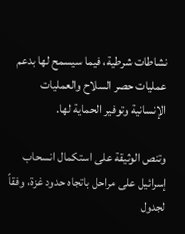نشاطات شرطية، فيما سيسمح لها بدعم عمليات حصر السلاح والعمليات الإنسانية وتوفير الحماية لها.

وتنص الوثيقة على استكمال انسحاب إسرائيل على مراحل باتجاه حدود غزة، وفقاً لجدول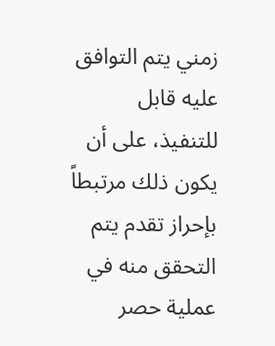زمني يتم التوافق عليه قابل للتنفيذ، على أن يكون ذلك مرتبطاً بإحراز تقدم يتم التحقق منه في عملية حصر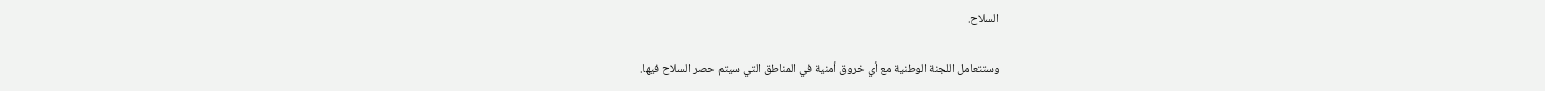السلاح.

وستتعامل اللجنة الوطنية مع أي خروق أمنية في المناطق التي سيتم حصر السلاح فيها.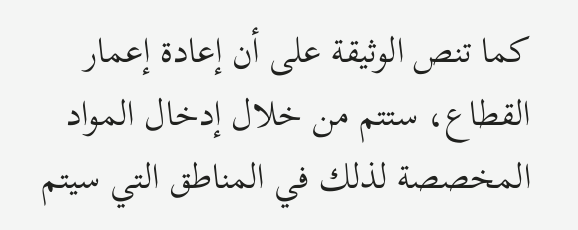كما تنص الوثيقة على أن إعادة إعمار القطاع، ستتم من خلال إدخال المواد المخصصة لذلك في المناطق التي سيتم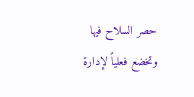حصر السلاح فيها وتخضع فعلياً لإدارة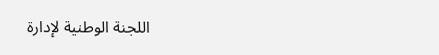اللجنة الوطنية لإدارة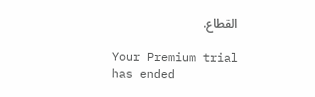القطاع.

Your Premium trial has ended